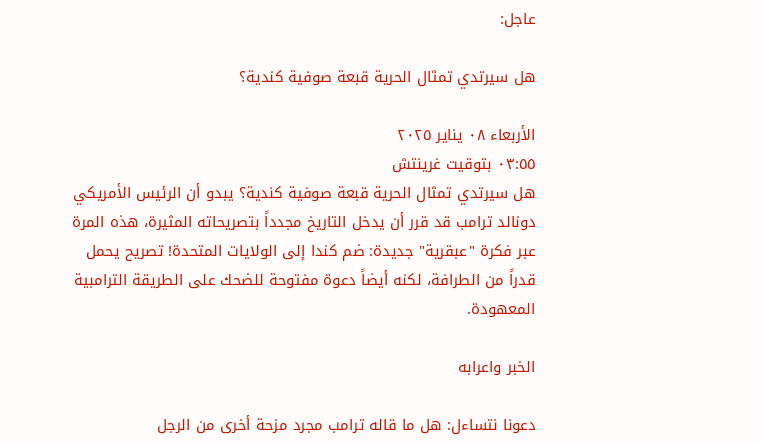عاجل:

هل سيرتدي تمثال الحرية قبعة صوفية كندية؟

الأربعاء ٠٨ يناير ٢٠٢٥
٠٣:٥٥ بتوقيت غرينتش
هل سيرتدي تمثال الحرية قبعة صوفية كندية؟ يبدو أن الرئيس الأمريكي دونالد ترامب قد قرر أن يدخل التاريخ مجدداً بتصريحاته المثيرة، هذه المرة عبر فكرة "عبقرية" جديدة: ضم كندا إلى الولايات المتحدة! تصريح يحمل قدراً من الطرافة، لكنه أيضاً دعوة مفتوحة للضحك على الطريقة الترامبية المعهودة.

الخبر واعرابه

دعونا نتساءل: هل ما قاله ترامب مجرد مزحة أخرى من الرجل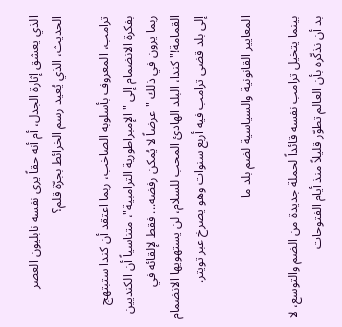الذي يعشق إثارة الجدل، أم أنه حقاً يرى نفسه نابليون العصر الحديث، الذي يُعيد رسم الخرائط بجرّة قلم؟

ترامب، المعروف بأسلوبه الصاخب، ربما اعتقد أن كندا ستبتهج بفكرة الانضمام إلى "الإمبراطورية الترامبية"، متناسياً أن الكنديين ربما يرون في ذلك "عرضاً لا يُمكن رفضه... فقط لإلقائه في القمامة!" كندا، البلد الهادئ المحب للسلام، لن يستهويها الانضمام إلى بلد قضى ترامب فيه أربع سنوات وهو يصرخ عبر تويتر.

المعايير القانونية والسياسية لضم بلد ما

بينما يتخيل ترامب نفسه قائداً لحملة جديدة من الضم والتوسع، لا بد أن نذكّره بأن العالم تطوّر قليلاً منذ أيام الفتوحات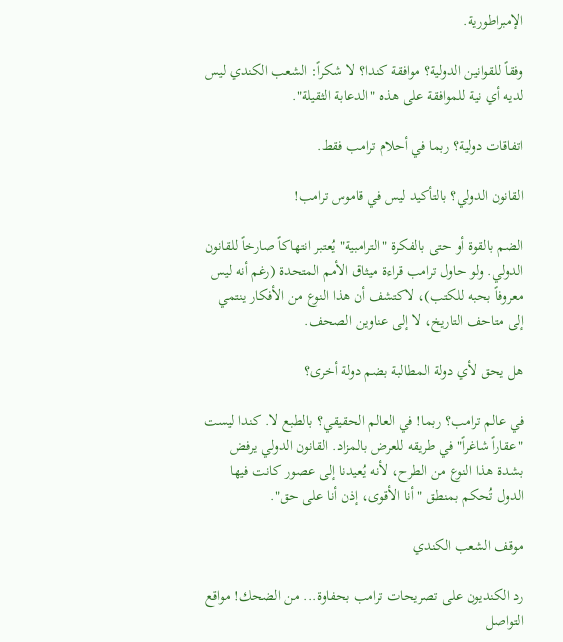الإمبراطورية.

وفقاً للقوانين الدولية؟ موافقة كندا؟ لا شكراً: الشعب الكندي ليس لديه أي نية للموافقة على هذه "الدعابة الثقيلة".

اتفاقات دولية؟ ربما في أحلام ترامب فقط.

القانون الدولي؟ بالتأكيد ليس في قاموس ترامب!

الضم بالقوة أو حتى بالفكرة "الترامبية" يُعتبر انتهاكاً صارخاً للقانون الدولي. ولو حاول ترامب قراءة ميثاق الأمم المتحدة (رغم أنه ليس معروفاً بحبه للكتب)، لاكتشف أن هذا النوع من الأفكار ينتمي إلى متاحف التاريخ، لا إلى عناوين الصحف.

هل يحق لأي دولة المطالبة بضم دولة أخرى؟

في عالم ترامب؟ ربما! في العالم الحقيقي؟ بالطبع لا. كندا ليست "عقاراً شاغراً" في طريقه للعرض بالمزاد. القانون الدولي يرفض بشدة هذا النوع من الطرح، لأنه يُعيدنا إلى عصور كانت فيها الدول تُحكم بمنطق "أنا الأقوى، إذن أنا على حق".

موقف الشعب الكندي

رد الكنديون على تصريحات ترامب بحفاوة... من الضحك! مواقع التواصل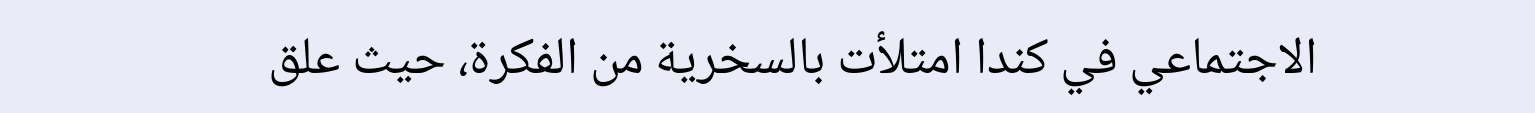الاجتماعي في كندا امتلأت بالسخرية من الفكرة، حيث علق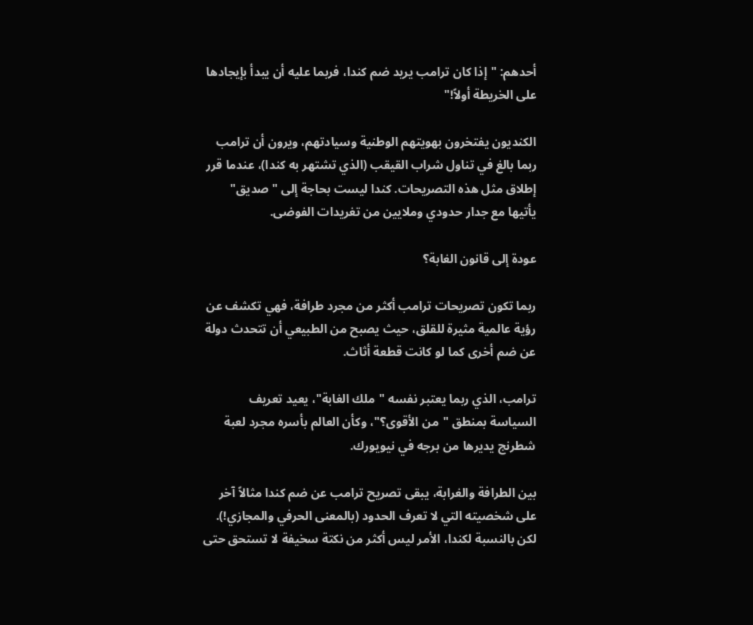أحدهم: "إذا كان ترامب يريد ضم كندا، فربما عليه أن يبدأ بإيجادها على الخريطة أولاً!"

الكنديون يفتخرون بهويتهم الوطنية وسيادتهم، ويرون أن ترامب ربما بالغ في تناول شراب القيقب (الذي تشتهر به كندا)، عندما قرر إطلاق مثل هذه التصريحات. كندا ليست بحاجة إلى "صديق" يأتيها مع جدار حدودي وملايين من تغريدات الفوضى.

عودة إلى قانون الغابة؟

ربما تكون تصريحات ترامب أكثر من مجرد طرافة، فهي تكشف عن رؤية عالمية مثيرة للقلق، حيث يصبح من الطبيعي أن تتحدث دولة عن ضم أخرى كما لو كانت قطعة أثاث.

ترامب، الذي ربما يعتبر نفسه "ملك الغابة"، يعيد تعريف السياسة بمنطق "من الأقوى؟"، وكأن العالم بأسره مجرد لعبة شطرنج يديرها من برجه في نيويورك.

بين الطرافة والغرابة، يبقى تصريح ترامب عن ضم كندا مثالاً آخر على شخصيته التي لا تعرف الحدود (بالمعنى الحرفي والمجازي!). لكن بالنسبة لكندا، الأمر ليس أكثر من نكتة سخيفة لا تستحق حتى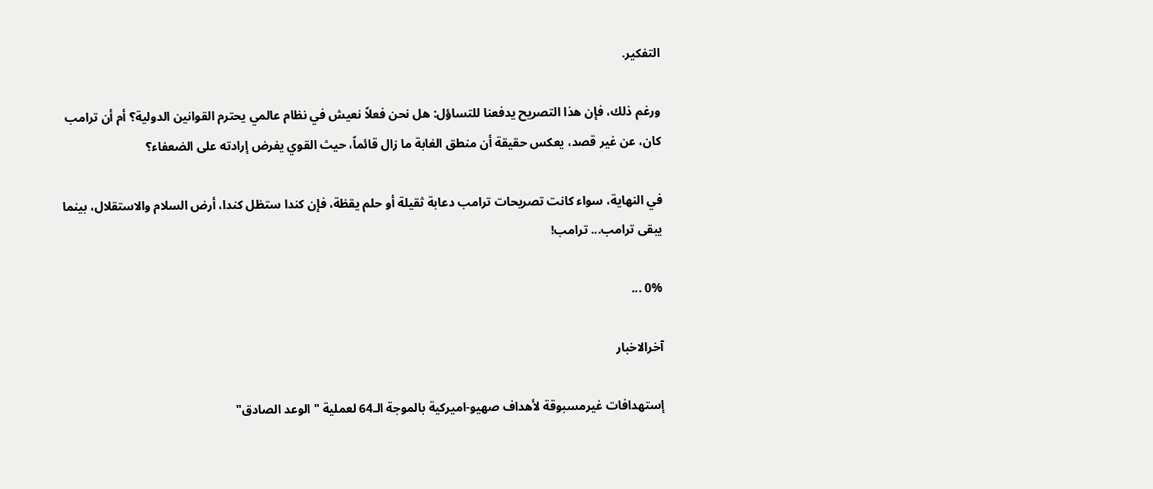التفكير.

ورغم ذلك، فإن هذا التصريح يدفعنا للتساؤل: هل نحن فعلاً نعيش في نظام عالمي يحترم القوانين الدولية؟ أم أن ترامب كان، عن غير قصد، يعكس حقيقة أن منطق الغابة ما زال قائماً، حيث القوي يفرض إرادته على الضعفاء؟

في النهاية، سواء كانت تصريحات ترامب دعابة ثقيلة أو حلم يقظة، فإن كندا ستظل كندا، أرض السلام والاستقلال، بينما يبقى ترامب... ترامب!

0% ...

آخرالاخبار

إستهدافات غيرمسبوقة لأهداف صهيو-اميركية بالموجة الـ64 لعملية "الوعد الصادق"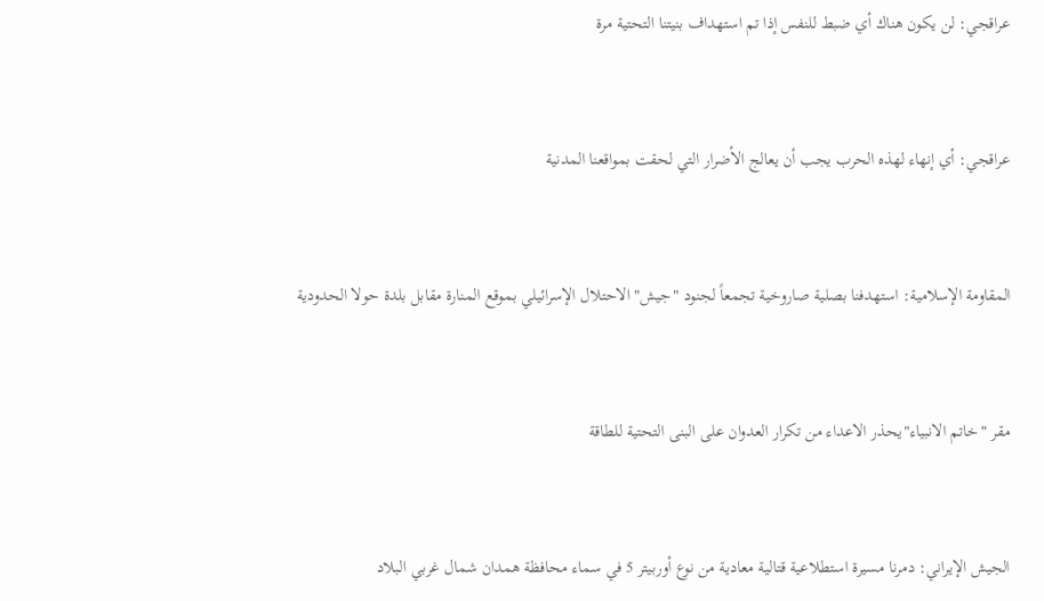عراقجي: لن يكون هناك أي ضبط للنفس إذا تم استهداف بنيتنا التحتية مرة


عراقجي: أي إنهاء لهذه الحرب يجب أن يعالج الأضرار التي لحقت بمواقعنا المدنية


المقاومة الإسلامية: استهدفنا بصلية صاروخية تجمعاً لجنود "جيش" الاحتلال الإسرائيلي بموقع المنارة مقابل بلدة حولا الحدودية


مقر "خاتم الانبياء"يحذر الاعداء من تكرار العدوان على البنى التحتية للطاقة


الجيش الإيراني: دمرنا مسيرة استطلاعية قتالية معادية من نوع أوربيتر 5 في سماء محافظة همدان شمال غربي البلاد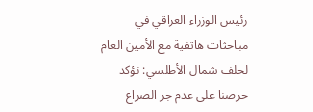رئيس الوزراء العراقي في مباحثات هاتفية مع الأمين العام لحلف شمال الأطلسي: نؤكد حرصنا على عدم جر الصراع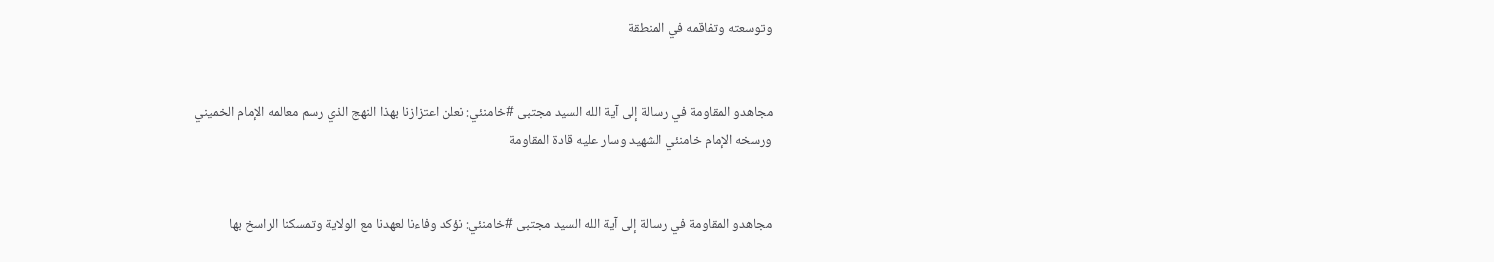وتوسعته وتفاقمه في المنطقة


مجاهدو المقاومة في رسالة إلى آية الله السيد مجتبى #خامنئي: نعلن اعتزازنا بهذا النهج الذي رسم معالمه الإمام الخميني ورسخه الإمام خامنئي الشهيد وسار عليه قادة المقاومة


مجاهدو المقاومة في رسالة إلى آية الله السيد مجتبى #خامنئي: نؤكد وفاءنا لعهدنا مع الولاية وتمسكنا الراسخ بها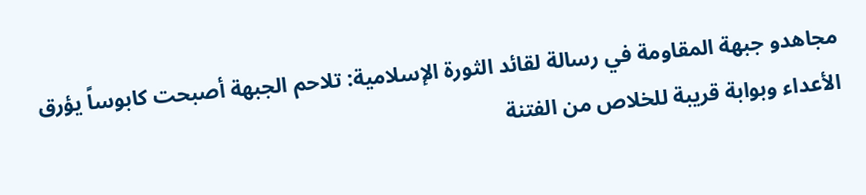مجاهدو جبهة المقاومة في رسالة لقائد الثورة الإسلامية: تلاحم الجبهة أصبحت كابوساً يؤرق الأعداء وبوابة قريبة للخلاص من الفتنة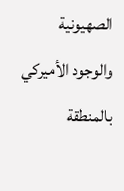الصهيونية والوجود الأميركي بالمنطقة